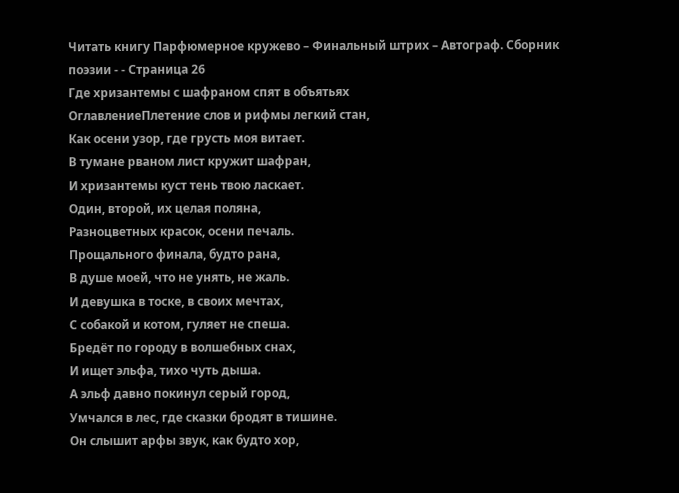Читать книгу Парфюмерное кружево – Финальный штрих – Автограф. Сборник поэзии - - Страница 26
Где хризантемы с шафраном спят в объятьях
ОглавлениеПлетение слов и рифмы легкий стан,
Как осени узор, где грусть моя витает.
В тумане рваном лист кружит шафран,
И хризантемы куст тень твою ласкает.
Один, второй, их целая поляна,
Разноцветных красок, осени печаль.
Прощального финала, будто рана,
В душе моей, что не унять, не жаль.
И девушка в тоске, в своих мечтах,
С собакой и котом, гуляет не спеша.
Бредёт по городу в волшебных снах,
И ищет эльфа, тихо чуть дыша.
А эльф давно покинул серый город,
Умчался в лес, где сказки бродят в тишине.
Он слышит арфы звук, как будто хор,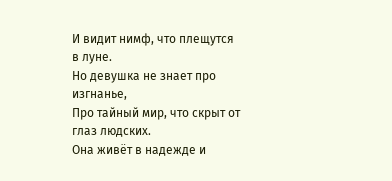И видит нимф, что плещутся в луне.
Но девушка не знает про изгнанье,
Про тайный мир, что скрыт от глаз людских.
Она живёт в надежде и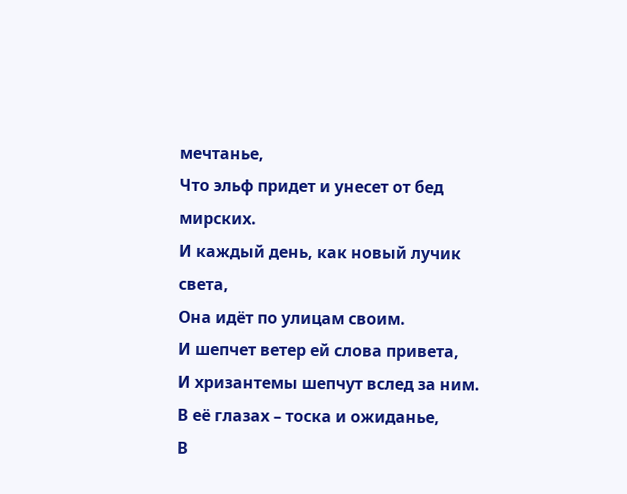мечтанье,
Что эльф придет и унесет от бед мирских.
И каждый день, как новый лучик света,
Она идёт по улицам своим.
И шепчет ветер ей слова привета,
И хризантемы шепчут вслед за ним.
В её глазах – тоска и ожиданье,
В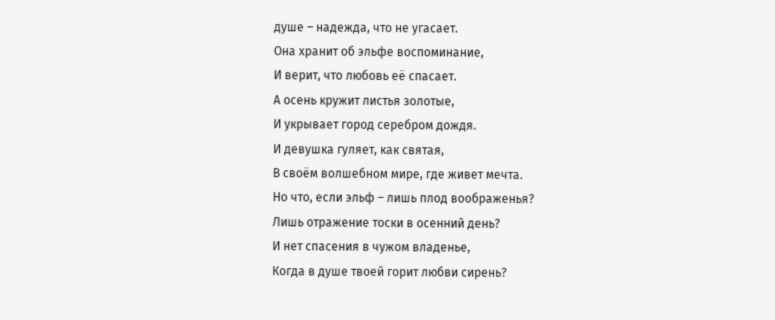душе – надежда, что не угасает.
Она хранит об эльфе воспоминание,
И верит, что любовь её спасает.
А осень кружит листья золотые,
И укрывает город серебром дождя.
И девушка гуляет, как святая,
В своём волшебном мире, где живет мечта.
Но что, если эльф – лишь плод воображенья?
Лишь отражение тоски в осенний день?
И нет спасения в чужом владенье,
Когда в душе твоей горит любви сирень?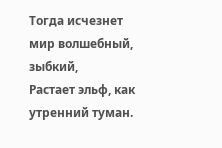Тогда исчезнет мир волшебный, зыбкий,
Растает эльф, как утренний туман.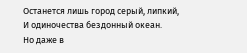Останется лишь город серый, липкий,
И одиночества бездонный океан.
Но даже в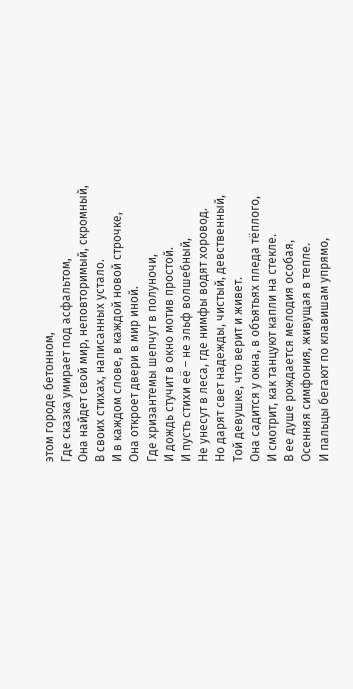этом городе бетонном,
Где сказка умирает под асфальтом,
Она найдет свой мир, неповторимый, скромный,
В своих стихах, написанных устало.
И в каждом слове, в каждой новой строчке,
Она откроет двери в мир иной.
Где хризантемы шепчут в полуночи,
И дождь стучит в окно мотив простой.
И пусть стихи её – не эльф волшебный,
Не унесут в леса, где нимфы водят хоровод.
Но дарят свет надежды, чистый, девственный,
Той девушке, что верит и живет.
Она садится у окна, в объятьях пледа тёплого,
И смотрит, как танцуют капли на стекле.
В ее душе рождается мелодия особая,
Осенняя симфония, живущая в тепле.
И пальцы бегают по клавишам упрямо,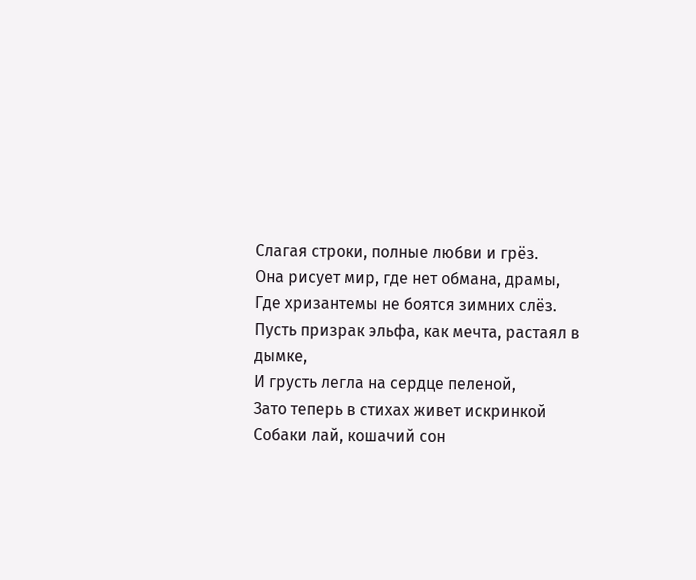Слагая строки, полные любви и грёз.
Она рисует мир, где нет обмана, драмы,
Где хризантемы не боятся зимних слёз.
Пусть призрак эльфа, как мечта, растаял в дымке,
И грусть легла на сердце пеленой,
Зато теперь в стихах живет искринкой
Собаки лай, кошачий сон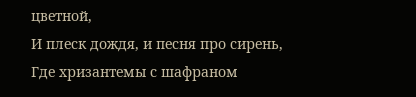цветной,
И плеск дождя, и песня про сирень,
Где хризантемы с шафраном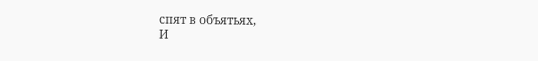спят в объятьях,
И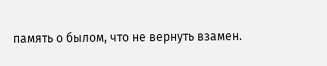память о былом, что не вернуть взамен.